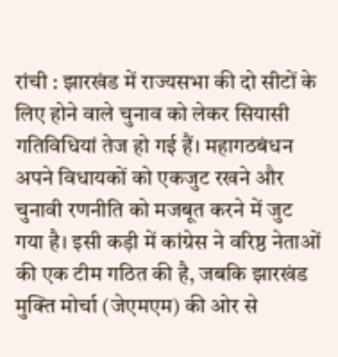रांची : झारखंड में राज्यसभा की दो सीटों के लिए होने वाले चुनाव को लेकर सियासी गतिविधियां तेज हो गई हैं। महागठबंधन अपने विधायकों को एकजुट रखने और चुनावी रणनीति को मजबूत करने में जुट गया है। इसी कड़ी में कांग्रेस ने वरिष्ठ नेताओं की एक टीम गठित की है, जबकि झारखंड मुक्ति मोर्चा (जेएमएम) की ओर से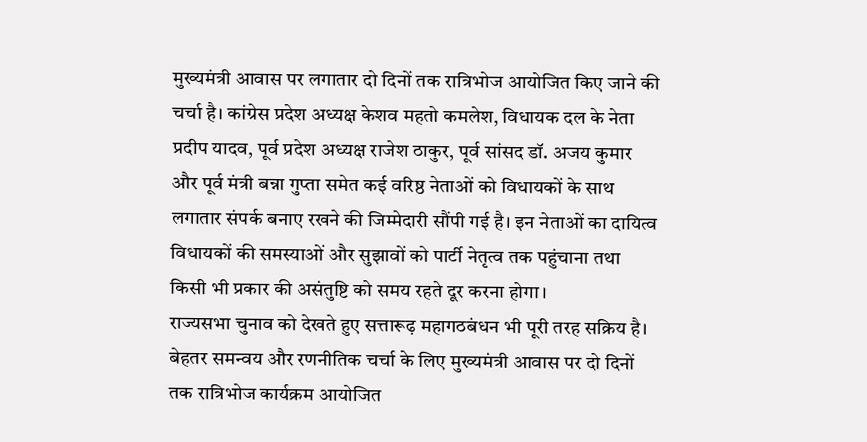मुख्यमंत्री आवास पर लगातार दो दिनों तक रात्रिभोज आयोजित किए जाने की चर्चा है। कांग्रेस प्रदेश अध्यक्ष केशव महतो कमलेश, विधायक दल के नेता प्रदीप यादव, पूर्व प्रदेश अध्यक्ष राजेश ठाकुर, पूर्व सांसद डॉ. अजय कुमार और पूर्व मंत्री बन्ना गुप्ता समेत कई वरिष्ठ नेताओं को विधायकों के साथ लगातार संपर्क बनाए रखने की जिम्मेदारी सौंपी गई है। इन नेताओं का दायित्व विधायकों की समस्याओं और सुझावों को पार्टी नेतृत्व तक पहुंचाना तथा किसी भी प्रकार की असंतुष्टि को समय रहते दूर करना होगा।
राज्यसभा चुनाव को देखते हुए सत्तारूढ़ महागठबंधन भी पूरी तरह सक्रिय है। बेहतर समन्वय और रणनीतिक चर्चा के लिए मुख्यमंत्री आवास पर दो दिनों तक रात्रिभोज कार्यक्रम आयोजित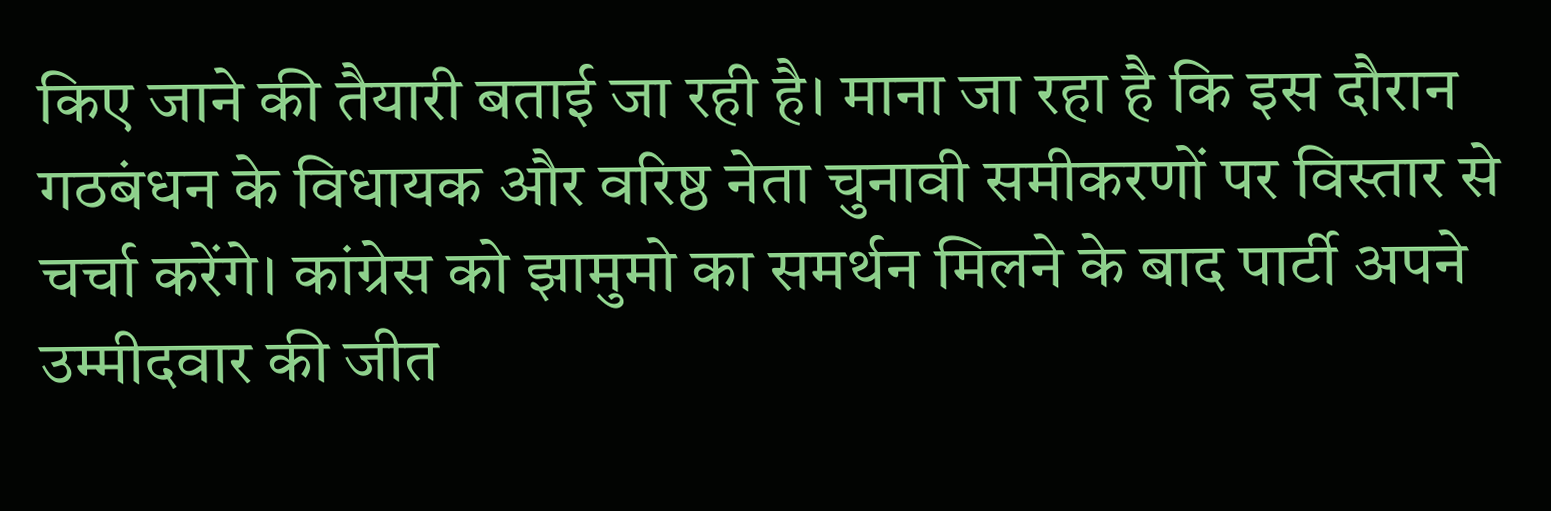किए जाने की तैयारी बताई जा रही है। माना जा रहा है कि इस दौरान गठबंधन के विधायक और वरिष्ठ नेता चुनावी समीकरणों पर विस्तार से चर्चा करेंगे। कांग्रेस को झामुमो का समर्थन मिलने के बाद पार्टी अपने उम्मीदवार की जीत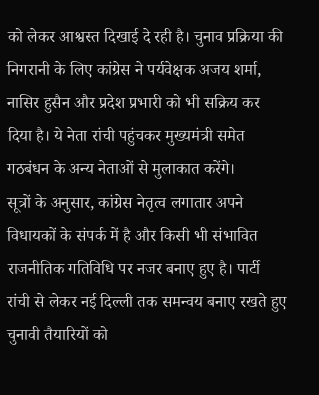को लेकर आश्वस्त दिखाई दे रही है। चुनाव प्रक्रिया की निगरानी के लिए कांग्रेस ने पर्यवेक्षक अजय शर्मा, नासिर हुसैन और प्रदेश प्रभारी को भी सक्रिय कर दिया है। ये नेता रांची पहुंचकर मुख्यमंत्री समेत गठबंधन के अन्य नेताओं से मुलाकात करेंगे।
सूत्रों के अनुसार, कांग्रेस नेतृत्व लगातार अपने विधायकों के संपर्क में है और किसी भी संभावित राजनीतिक गतिविधि पर नजर बनाए हुए है। पार्टी रांची से लेकर नई दिल्ली तक समन्वय बनाए रखते हुए चुनावी तैयारियों को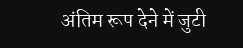अंतिम रूप देने में जुटी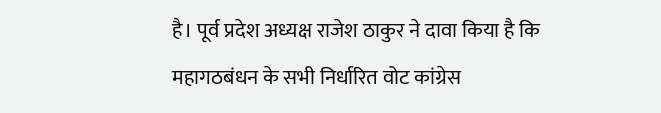है। पूर्व प्रदेश अध्यक्ष राजेश ठाकुर ने दावा किया है कि महागठबंधन के सभी निर्धारित वोट कांग्रेस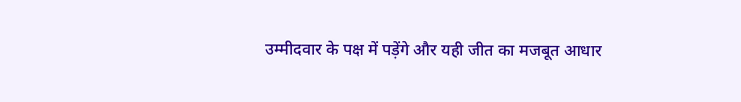उम्मीदवार के पक्ष में पड़ेंगे और यही जीत का मजबूत आधार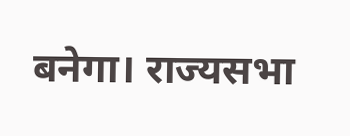बनेगा। राज्यसभा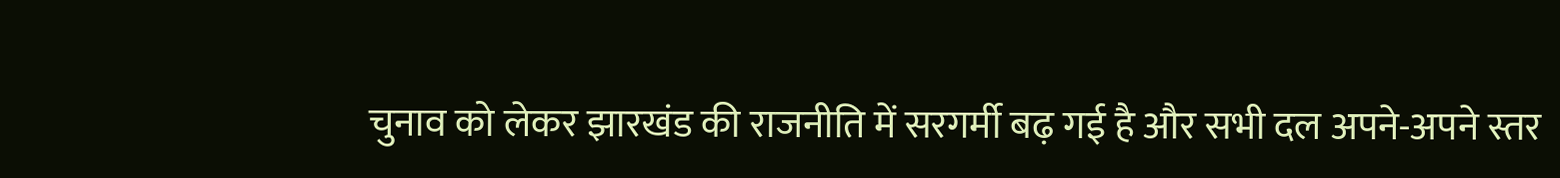चुनाव को लेकर झारखंड की राजनीति में सरगर्मी बढ़ गई है और सभी दल अपने-अपने स्तर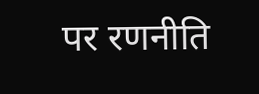पर रणनीति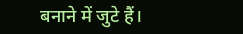बनाने में जुटे हैं।